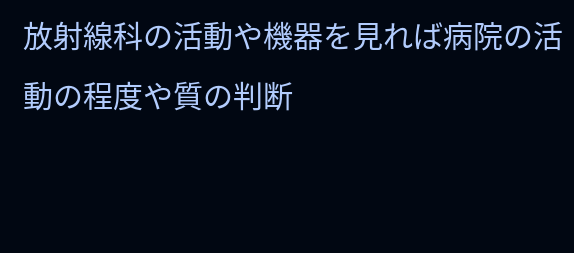放射線科の活動や機器を見れば病院の活動の程度や質の判断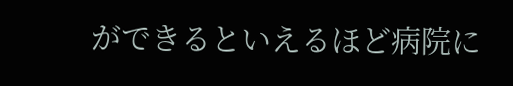ができるといえるほど病院に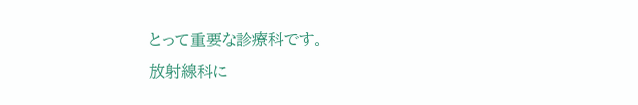とって重要な診療科です。
放射線科に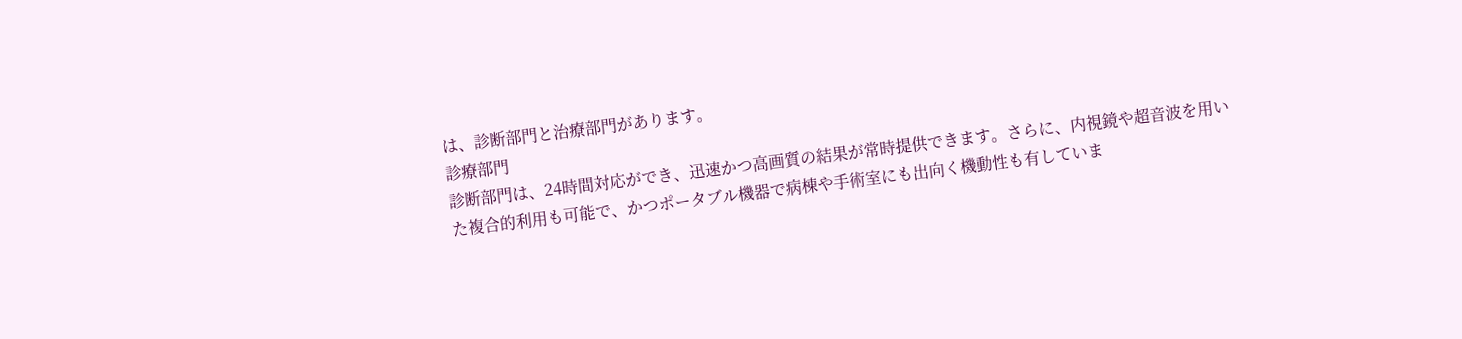は、診断部門と治療部門があります。
診療部門
診断部門は、24時間対応ができ、迅速かつ高画質の結果が常時提供できます。さらに、内視鏡や超音波を用いた複合的利用も可能で、かつポータブル機器で病棟や手術室にも出向く機動性も有していま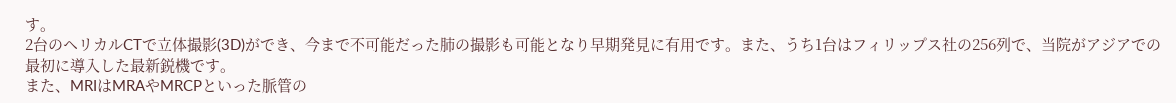す。
2台のヘリカルCTで立体撮影(3D)ができ、今まで不可能だった肺の撮影も可能となり早期発見に有用です。また、うち1台はフィリップス社の256列で、当院がアジアでの最初に導入した最新鋭機です。
また、MRIはMRAやMRCPといった脈管の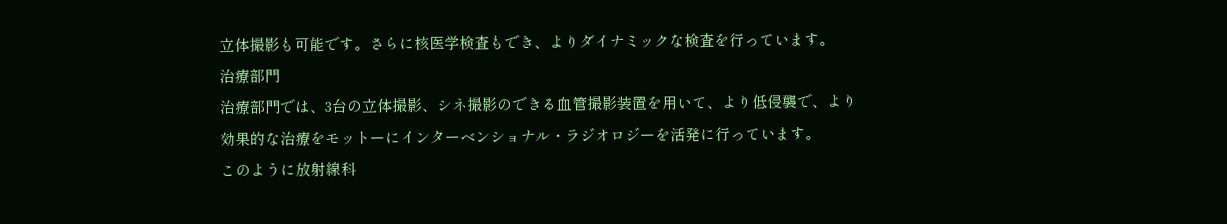立体撮影も可能です。さらに核医学検査もでき、よりダイナミックな検査を行っています。
治療部門
治療部門では、3台の立体撮影、シネ撮影のできる血管撮影装置を用いて、より低侵襲で、より効果的な治療をモットーにインターベンショナル・ラジオロジーを活発に行っています。
このように放射線科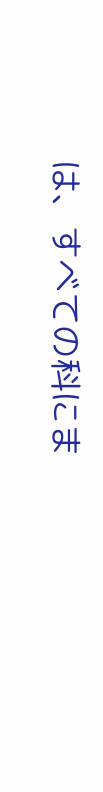は、すべての科にま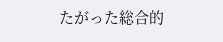たがった総合的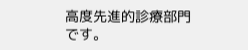高度先進的診療部門です。